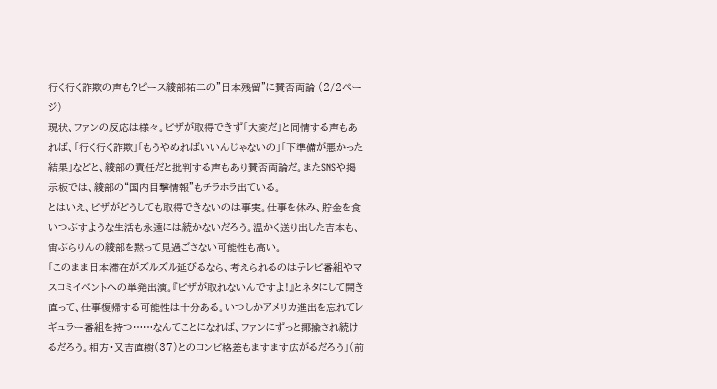行く行く詐欺の声も?ピース綾部祐二の”日本残留”に賛否両論 (2/2ページ)
現状、ファンの反応は様々。ビザが取得できず「大変だ」と同情する声もあれば、「行く行く詐欺」「もうやめればいいんじゃないの」「下準備が悪かった結果」などと、綾部の責任だと批判する声もあり賛否両論だ。またSNSや掲示板では、綾部の“国内目撃情報”もチラホラ出ている。
とはいえ、ビザがどうしても取得できないのは事実。仕事を休み、貯金を食いつぶすような生活も永遠には続かないだろう。温かく送り出した吉本も、宙ぶらりんの綾部を黙って見過ごさない可能性も高い。
「このまま日本滞在がズルズル延びるなら、考えられるのはテレビ番組やマスコミイベントへの単発出演。『ビザが取れないんですよ!』とネタにして開き直って、仕事復帰する可能性は十分ある。いつしかアメリカ進出を忘れてレギュラー番組を持つ……なんてことになれば、ファンにずっと揶揄され続けるだろう。相方・又吉直樹(37)とのコンビ格差もますます広がるだろう」(前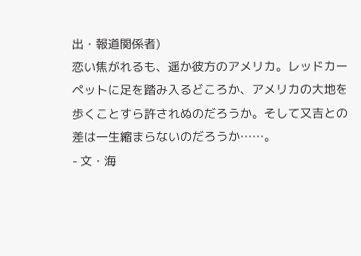出・報道関係者)
恋い焦がれるも、遥か彼方のアメリカ。レッドカーペットに足を踏み入るどころか、アメリカの大地を歩くことすら許されぬのだろうか。そして又吉との差は一生縮まらないのだろうか……。
- 文・海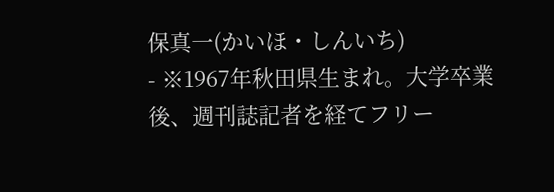保真一(かいほ・しんいち)
- ※1967年秋田県生まれ。大学卒業後、週刊誌記者を経てフリー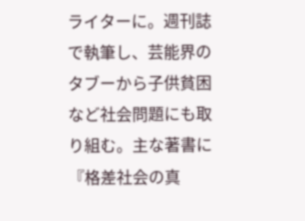ライターに。週刊誌で執筆し、芸能界のタブーから子供貧困など社会問題にも取り組む。主な著書に『格差社会の真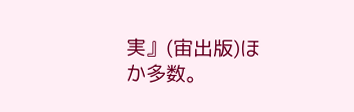実』(宙出版)ほか多数。